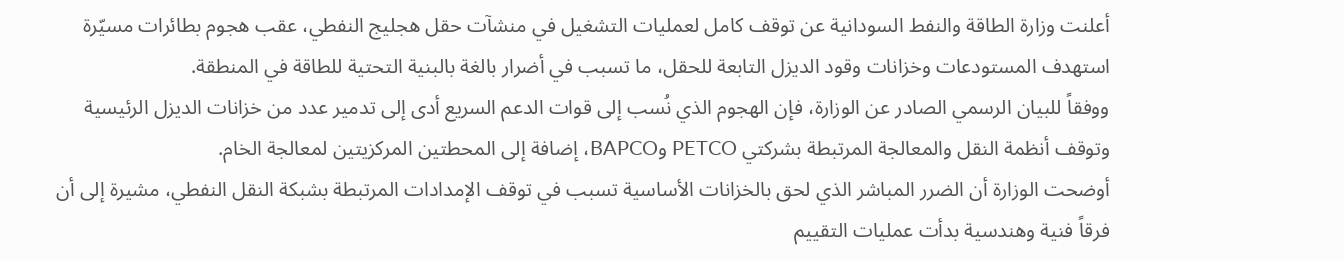أعلنت وزارة الطاقة والنفط السودانية عن توقف كامل لعمليات التشغيل في منشآت حقل هجليج النفطي، عقب هجوم بطائرات مسيّرة استهدف المستودعات وخزانات وقود الديزل التابعة للحقل، ما تسبب في أضرار بالغة بالبنية التحتية للطاقة في المنطقة.
ووفقاً للبيان الرسمي الصادر عن الوزارة، فإن الهجوم الذي نُسب إلى قوات الدعم السريع أدى إلى تدمير عدد من خزانات الديزل الرئيسية وتوقف أنظمة النقل والمعالجة المرتبطة بشركتي PETCO وBAPCO، إضافة إلى المحطتين المركزيتين لمعالجة الخام.
أوضحت الوزارة أن الضرر المباشر الذي لحق بالخزانات الأساسية تسبب في توقف الإمدادات المرتبطة بشبكة النقل النفطي، مشيرة إلى أن فرقاً فنية وهندسية بدأت عمليات التقييم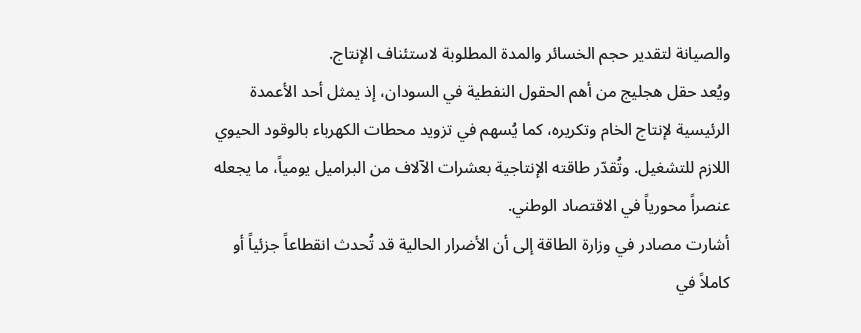والصيانة لتقدير حجم الخسائر والمدة المطلوبة لاستئناف الإنتاج.
ويُعد حقل هجليج من أهم الحقول النفطية في السودان، إذ يمثل أحد الأعمدة الرئيسية لإنتاج الخام وتكريره، كما يُسهم في تزويد محطات الكهرباء بالوقود الحيوي اللازم للتشغيل. وتُقدّر طاقته الإنتاجية بعشرات الآلاف من البراميل يومياً، ما يجعله عنصراً محورياً في الاقتصاد الوطني.
أشارت مصادر في وزارة الطاقة إلى أن الأضرار الحالية قد تُحدث انقطاعاً جزئياً أو كاملاً في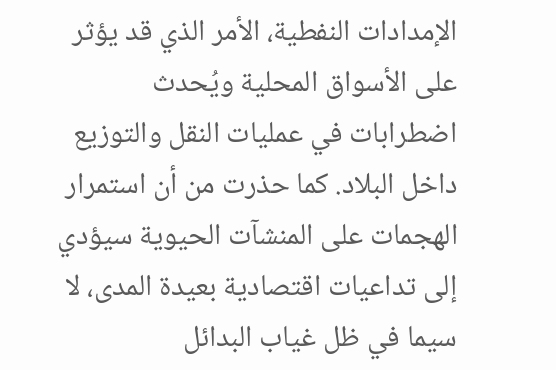الإمدادات النفطية، الأمر الذي قد يؤثر على الأسواق المحلية ويُحدث اضطرابات في عمليات النقل والتوزيع داخل البلاد. كما حذرت من أن استمرار الهجمات على المنشآت الحيوية سيؤدي إلى تداعيات اقتصادية بعيدة المدى، لا سيما في ظل غياب البدائل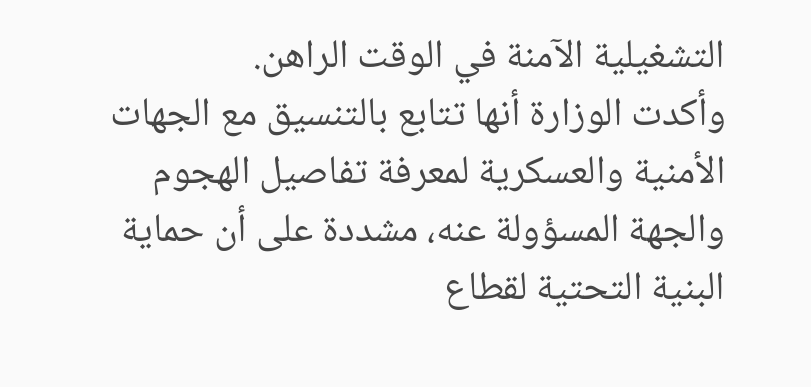التشغيلية الآمنة في الوقت الراهن.
وأكدت الوزارة أنها تتابع بالتنسيق مع الجهات الأمنية والعسكرية لمعرفة تفاصيل الهجوم والجهة المسؤولة عنه، مشددة على أن حماية البنية التحتية لقطاع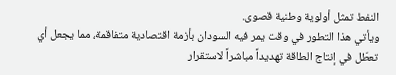النفط تمثل أولوية وطنية قصوى.
ويأتي هذا التطور في وقت يمر فيه السودان بأزمة اقتصادية متفاقمة، مما يجعل أي تعطّل في إنتاج الطاقة تهديداً مباشراً لاستقرار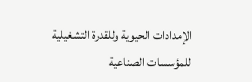الإمدادات الحيوية وللقدرة التشغيلية للمؤسسات الصناعية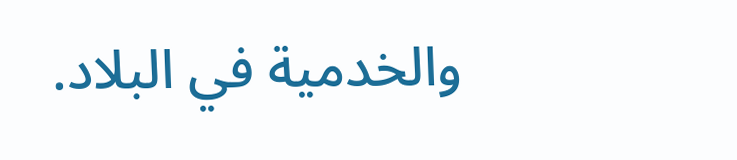والخدمية في البلاد.